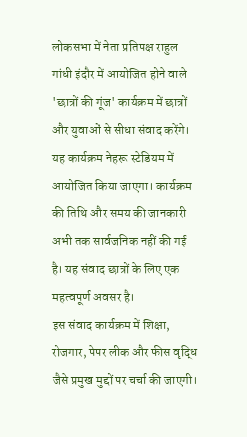लोकसभा में नेता प्रतिपक्ष राहुल गांधी इंदौर में आयोजित होने वाले 'छात्रों की गूंज' कार्यक्रम में छात्रों और युवाओं से सीधा संवाद करेंगे। यह कार्यक्रम नेहरू स्टेडियम में आयोजित किया जाएगा। कार्यक्रम की तिथि और समय की जानकारी अभी तक सार्वजनिक नहीं की गई है। यह संवाद छात्रों के लिए एक महत्वपूर्ण अवसर है।
इस संवाद कार्यक्रम में शिक्षा, रोजगार, पेपर लीक और फीस वृद्धि जैसे प्रमुख मुद्दों पर चर्चा की जाएगी।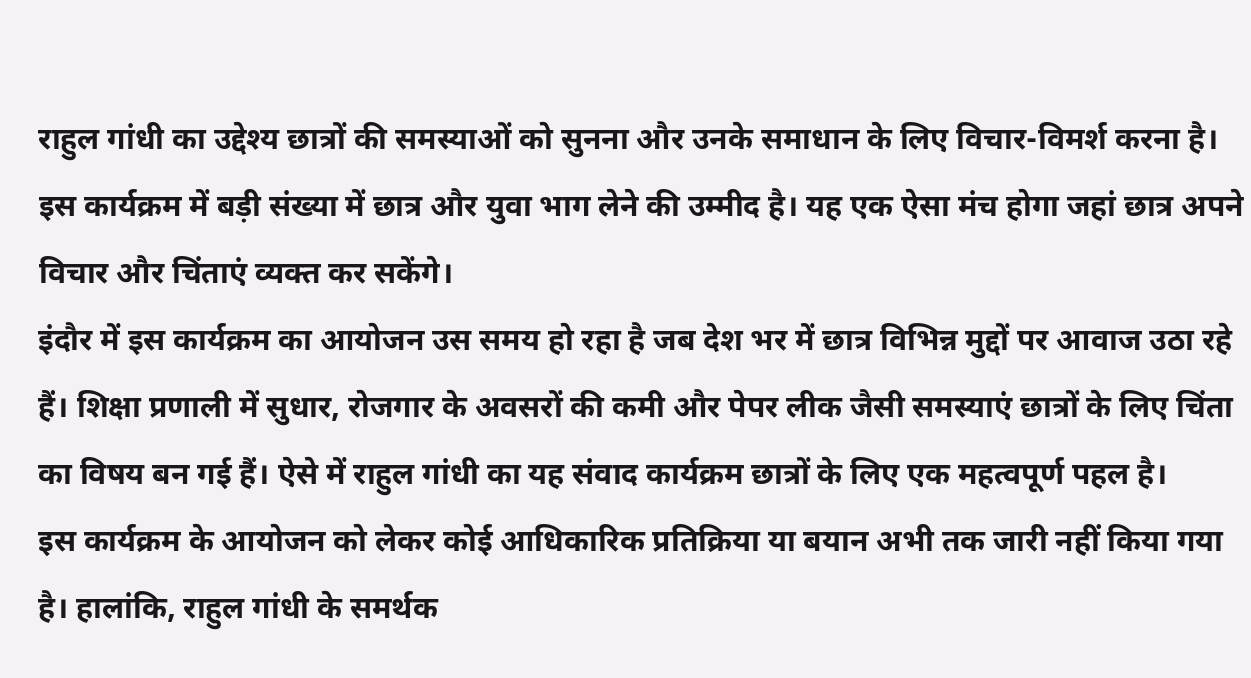राहुल गांधी का उद्देश्य छात्रों की समस्याओं को सुनना और उनके समाधान के लिए विचार-विमर्श करना है। इस कार्यक्रम में बड़ी संख्या में छात्र और युवा भाग लेने की उम्मीद है। यह एक ऐसा मंच होगा जहां छात्र अपने विचार और चिंताएं व्यक्त कर सकेंगे।
इंदौर में इस कार्यक्रम का आयोजन उस समय हो रहा है जब देश भर में छात्र विभिन्न मुद्दों पर आवाज उठा रहे हैं। शिक्षा प्रणाली में सुधार, रोजगार के अवसरों की कमी और पेपर लीक जैसी समस्याएं छात्रों के लिए चिंता का विषय बन गई हैं। ऐसे में राहुल गांधी का यह संवाद कार्यक्रम छात्रों के लिए एक महत्वपूर्ण पहल है।
इस कार्यक्रम के आयोजन को लेकर कोई आधिकारिक प्रतिक्रिया या बयान अभी तक जारी नहीं किया गया है। हालांकि, राहुल गांधी के समर्थक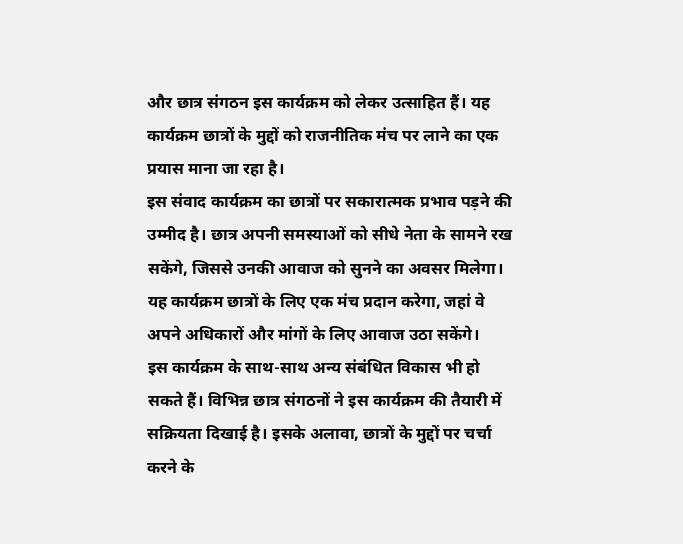और छात्र संगठन इस कार्यक्रम को लेकर उत्साहित हैं। यह कार्यक्रम छात्रों के मुद्दों को राजनीतिक मंच पर लाने का एक प्रयास माना जा रहा है।
इस संवाद कार्यक्रम का छात्रों पर सकारात्मक प्रभाव पड़ने की उम्मीद है। छात्र अपनी समस्याओं को सीधे नेता के सामने रख सकेंगे, जिससे उनकी आवाज को सुनने का अवसर मिलेगा। यह कार्यक्रम छात्रों के लिए एक मंच प्रदान करेगा, जहां वे अपने अधिकारों और मांगों के लिए आवाज उठा सकेंगे।
इस कार्यक्रम के साथ-साथ अन्य संबंधित विकास भी हो सकते हैं। विभिन्न छात्र संगठनों ने इस कार्यक्रम की तैयारी में सक्रियता दिखाई है। इसके अलावा, छात्रों के मुद्दों पर चर्चा करने के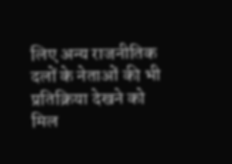लिए अन्य राजनीतिक दलों के नेताओं की भी प्रतिक्रिया देखने को मिल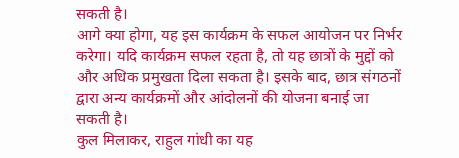सकती है।
आगे क्या होगा, यह इस कार्यक्रम के सफल आयोजन पर निर्भर करेगा। यदि कार्यक्रम सफल रहता है, तो यह छात्रों के मुद्दों को और अधिक प्रमुखता दिला सकता है। इसके बाद, छात्र संगठनों द्वारा अन्य कार्यक्रमों और आंदोलनों की योजना बनाई जा सकती है।
कुल मिलाकर, राहुल गांधी का यह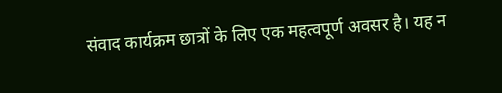संवाद कार्यक्रम छात्रों के लिए एक महत्वपूर्ण अवसर है। यह न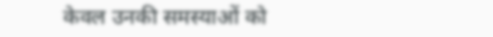केवल उनकी समस्याओं को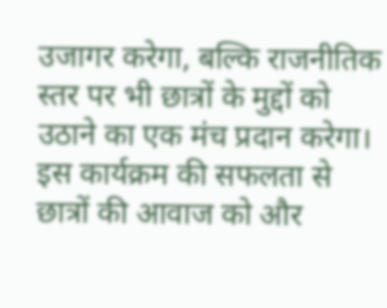उजागर करेगा, बल्कि राजनीतिक स्तर पर भी छात्रों के मुद्दों को उठाने का एक मंच प्रदान करेगा। इस कार्यक्रम की सफलता से छात्रों की आवाज को और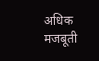अधिक मजबूती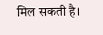मिल सकती है।